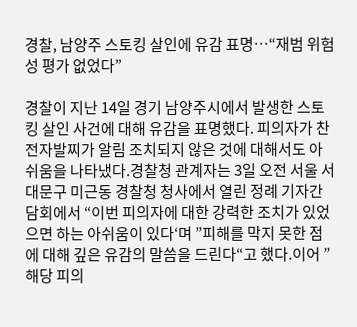경찰, 남양주 스토킹 살인에 유감 표명…“재범 위험성 평가 없었다”

경찰이 지난 14일 경기 남양주시에서 발생한 스토킹 살인 사건에 대해 유감을 표명했다. 피의자가 찬 전자발찌가 알림 조치되지 않은 것에 대해서도 아쉬움을 나타냈다.경찰청 관계자는 3일 오전 서울 서대문구 미근동 경찰청 청사에서 열린 정례 기자간담회에서 “이번 피의자에 대한 강력한 조치가 있었으면 하는 아쉬움이 있다‘며 ”피해를 막지 못한 점에 대해 깊은 유감의 말씀을 드린다“고 했다.이어 ”해당 피의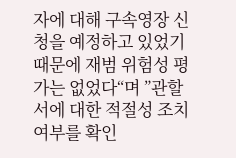자에 대해 구속영장 신청을 예정하고 있었기 때문에 재범 위험성 평가는 없었다“며 ”관할서에 대한 적절성 조치 여부를 확인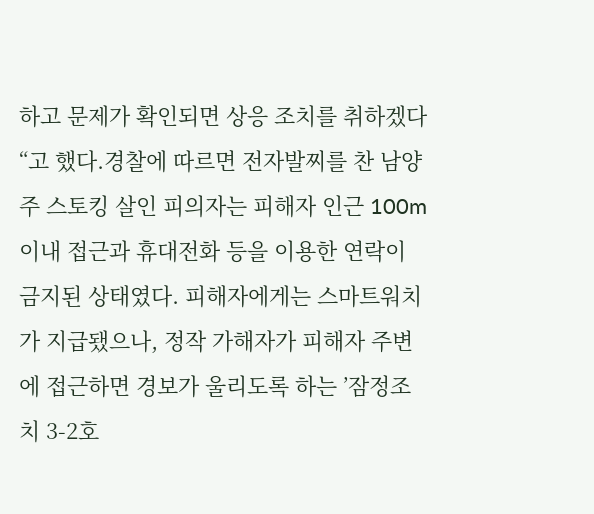하고 문제가 확인되면 상응 조치를 취하겠다“고 했다.경찰에 따르면 전자발찌를 찬 남양주 스토킹 살인 피의자는 피해자 인근 100m 이내 접근과 휴대전화 등을 이용한 연락이 금지된 상태였다. 피해자에게는 스마트워치가 지급됐으나, 정작 가해자가 피해자 주변에 접근하면 경보가 울리도록 하는 ’잠정조치 3-2호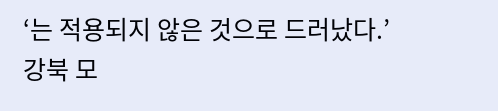‘는 적용되지 않은 것으로 드러났다.’강북 모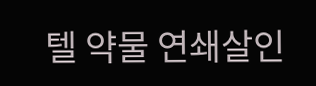텔 약물 연쇄살인